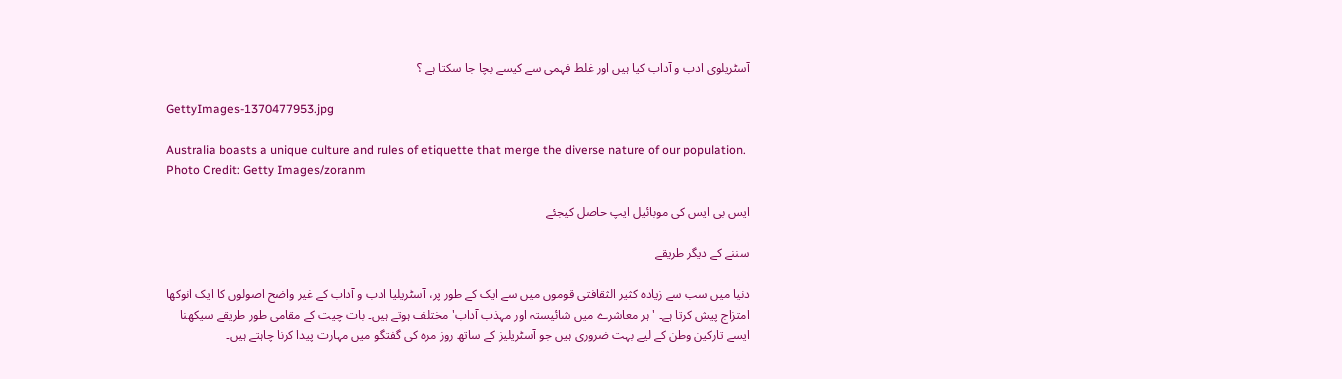آسٹریلوی ادب و آداب کیا ہیں اور غلط فہمی سے کیسے بچا جا سکتا ہے ؟

GettyImages-1370477953.jpg

Australia boasts a unique culture and rules of etiquette that merge the diverse nature of our population. Photo Credit: Getty Images/zoranm

ایس بى ایس کی موبائیل ایپ حاصل کیجئے

سننے کے دیگر طریقے

دنیا میں سب سے زیادہ کثیر الثقافتی قوموں میں سے ایک کے طور پر، آسٹریلیا ادب و آداب کے غیر واضح اصولوں کا ایک انوکھا امتزاج پیش کرتا ہے۔ ' ہر معاشرے میں شائیستہ اور مہذب آداب' مختلف ہوتے ہیں۔ بات چیت کے مقامی طور طریقے سیکھنا ایسے تارکین وطن کے لیے بہت ضروری ہیں جو آسٹریلیز کے ساتھ روز مرہ کی گفتگو میں مہارت پیدا کرنا چاہتے ہیں۔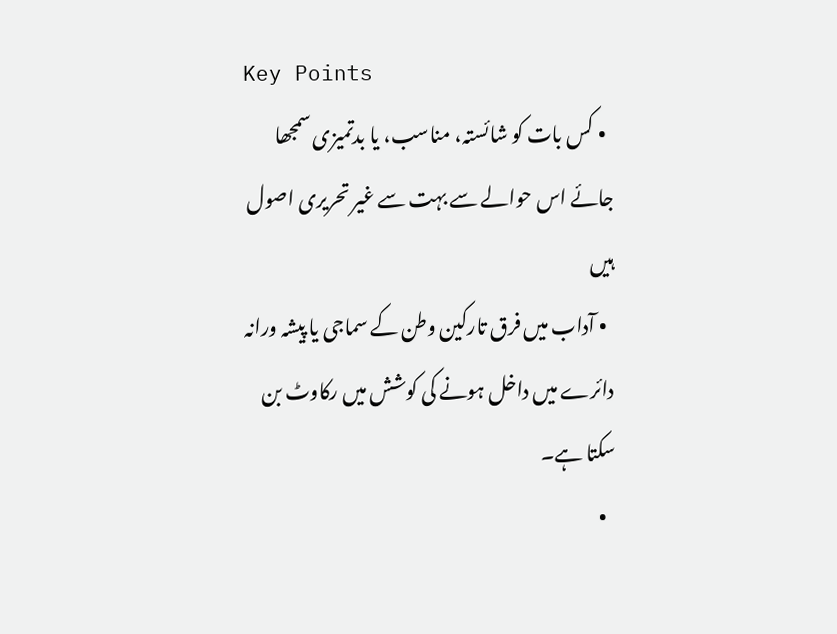Key Points
  • کس بات کو شائستہ، مناسب، یا بدتمیزی سمجھا جائے اس حوالے سے بہت سے غیر تحریری اصول ہیں
  • آداب میں فرق تارکین وطن کے سماجی یا پیشہ ورانہ دائرے میں داخل ہونے کی کوشش میں رکاوٹ بن سکتا ہے۔
  •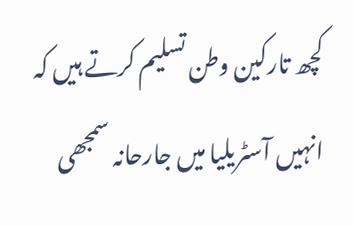کچھ تارکین وطن تسلیم کرتے ہیں کہ انہیں آسٹریلیا میں جارحانہ سمجھی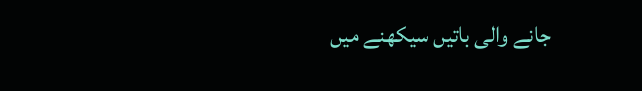جانے والی باتیں سیکھنے میں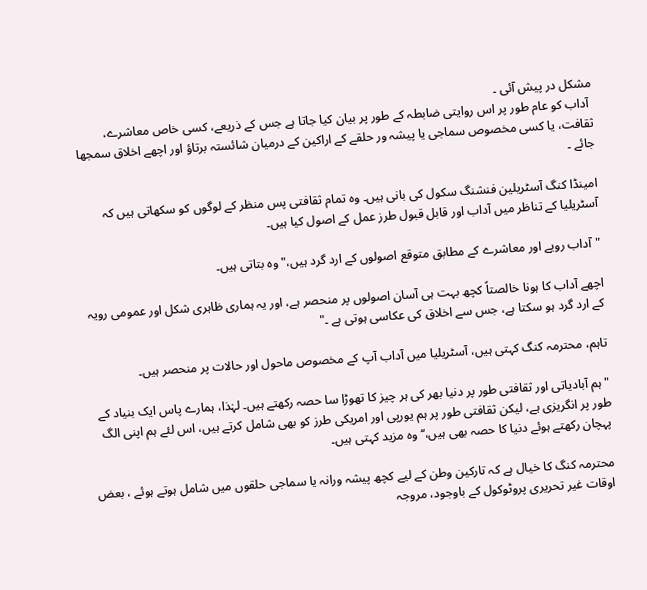مشکل در پیش آئی ۔
 آداب کو عام طور پر اس روایتی ضابطہ کے طور پر بیان کیا جاتا ہے جس کے ذریعے، کسی خاص معاشرے، ثقافت، یا کسی مخصوص سماجی یا پیشہ ور حلقے کے اراکین کے درمیان شائستہ برتاؤ اور اچھے اخلاق سمجھا جائے ۔

امینڈا کنگ آسٹریلین فنشنگ سکول کی بانی ہیں۔ وہ تمام ثقافتی پس منظر کے لوگوں کو سکھاتی ہیں کہ آسٹریلیا کے تناظر میں آداب اور قابل قبول طرز عمل کے اصول کیا ہیں۔

"آداب رویے اور معاشرے کے مطابق متوقع اصولوں کے ارد گرد ہیں،" وہ بتاتی ہیں۔

اچھے آداب کا ہونا خالصتاً کچھ بہت ہی آسان اصولوں پر منحصر ہے، اور یہ ہماری ظاہری شکل اور عمومی رویہ کے ارد گرد ہو سکتا ہے، جس سے اخلاق کی عکاسی ہوتی ہے ۔"

تاہم، محترمہ کنگ کہتی ہیں، آسٹریلیا میں آداب آپ کے مخصوص ماحول اور حالات پر منحصر ہیں۔

"ہم آبادیاتی اور ثقافتی طور پر دنیا بھر کی ہر چیز کا تھوڑا سا حصہ رکھتے ہیں۔ لہٰذا، ہمارے پاس ایک بنیاد کے طور پر انگریزی ہے، لیکن ثقافتی طور پر ہم یورپی اور امریکی طرز کو بھی شامل کرتے ہیں، اس لئے ہم اپنی الگ پہچان رکھتے ہوئے دنیا کا حصہ بھی ہیں،‘‘ وہ مزید کہتی ہیں۔

محترمہ کنگ کا خیال ہے کہ تارکین وطن کے لیے کچھ پیشہ ورانہ یا سماجی حلقوں میں شامل ہوتے ہوئے ، بعض اوقات غیر تحریری پروٹوکول کے باوجود، مروجہ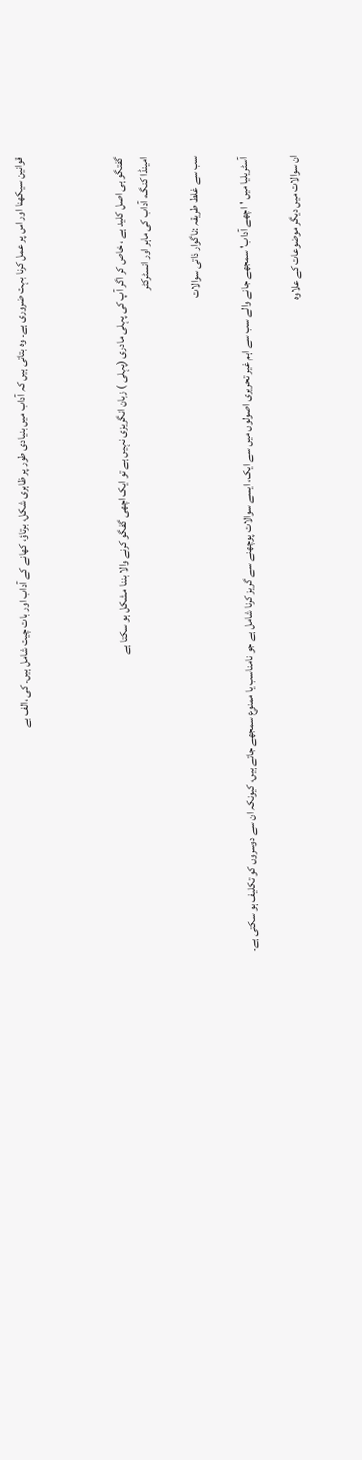قوانین سیکھنا اور اس پر عمل کرنا بہت ضروری ہے۔ وہ بتاتی ہیں کہ آداب میں بنیادی طور پر ظاہری شکل، برتاؤ، کھانے کے آداب اور بات چیت شامل ہیں۔ کی ،الف بے



گفتگو ہی اصل کلید ہے ، خاص کر اگر آپ کی پہلی مادری (پہلی ) زبان انگریزی نہیں ہے تو ایک اچھی گفگو کرنے والا بننا مشکل ہو سکتا ہے
امینڈا کنگ، آداب کی ماہر اور انسٹرکٹر

سب سے غلط طریقہ :ناگوار ذاتی سوالات

 آسٹریلیا میں 'اچھے آداب' سمجھے جانے والے سب سے اہم غیر تحریری اصولوں میں سے ایک، ایسے سوالات پوچھنے سے گریز کرنا شامل ہے جو نامناسب یا ممنوع سمجھے جاتے ہیں، کیونکہ ان سے دوسروں کو تکلیف ہو سکتی ہے۔

ان سوالات میں دیگر موضوعات کے علاوہ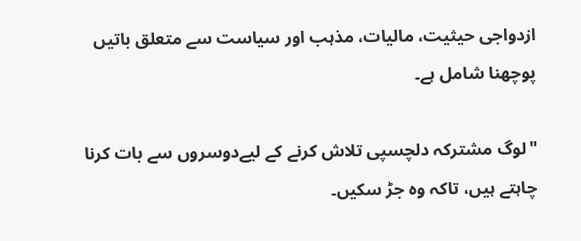ازدواجی حیثیت، مالیات، مذہب اور سیاست سے متعلق باتیں پوچھنا شامل ہے۔

"لوگ مشترکہ دلچسپی تلاش کرنے کے لیےدوسروں سے بات کرنا چاہتے ہیں، تاکہ وہ جڑ سکیں۔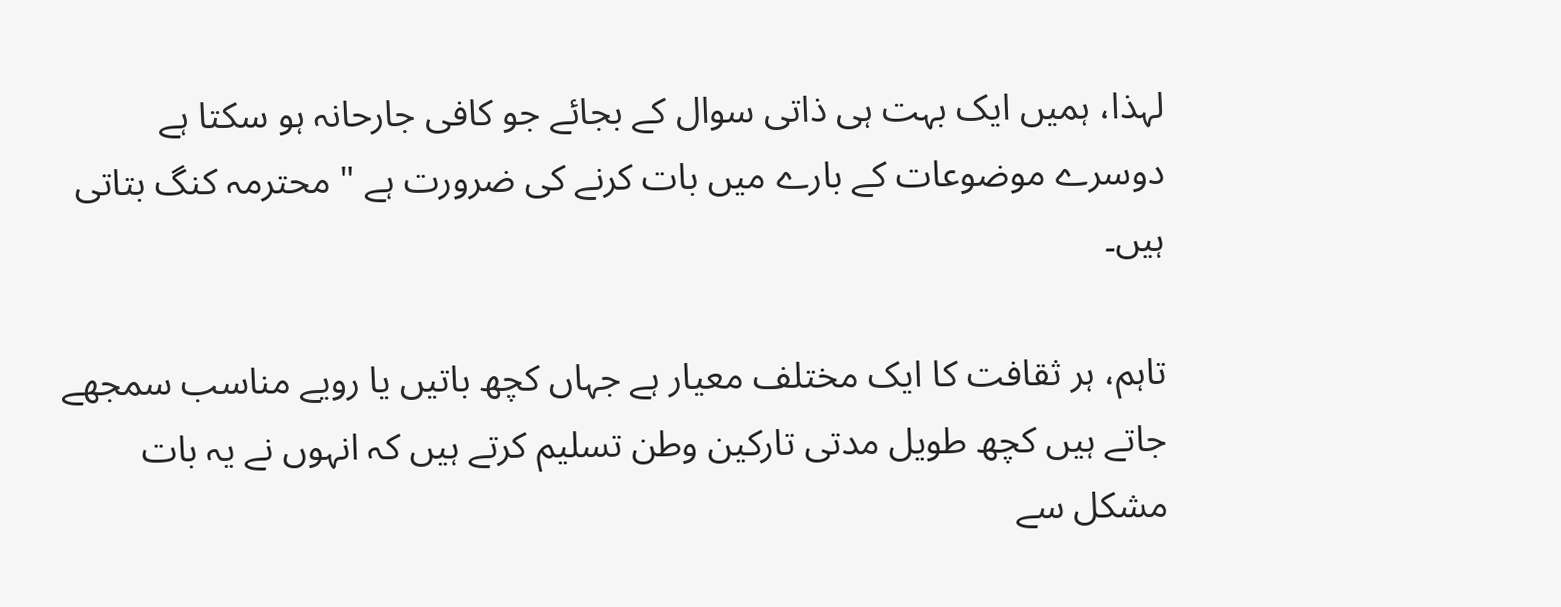لہذا، ہمیں ایک بہت ہی ذاتی سوال کے بجائے جو کافی جارحانہ ہو سکتا ہے دوسرے موضوعات کے بارے میں بات کرنے کی ضرورت ہے " محترمہ کنگ بتاتی ہیں۔

تاہم، ہر ثقافت کا ایک مختلف معیار ہے جہاں کچھ باتیں یا رویے مناسب سمجھے جاتے ہیں کچھ طویل مدتی تارکین وطن تسلیم کرتے ہیں کہ انہوں نے یہ بات مشکل سے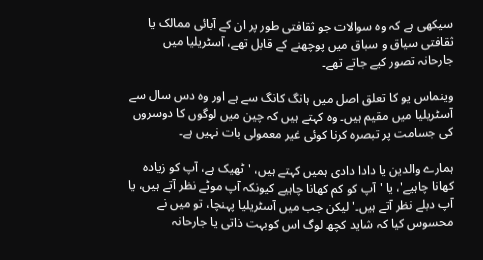سیکھی ہے کہ وہ سوالات جو ثقافتی طور پر ان کے آبائی ممالک یا ثقافتی سیاق و سباق میں پوچھنے کے قابل تھے، آسٹریلیا میں جارحانہ تصور کیے جاتے تھے۔

وینماس یو کا تعلق اصل میں ہانگ کانگ سے ہے اور وہ دس سال سے آسٹریلیا میں مقیم ہیں۔ وہ کہتے ہیں کہ چین میں لوگوں کا دوسروں کی جسامت پر تبصرہ کرنا کوئی غیر معمولی بات نہیں ہے۔

ہمارے والدین یا دادا دادی ہمیں کہتے ہیں، 'ٹھیک ہے، آپ کو زیادہ کھانا چاہیے'، یا 'آپ کو کم کھانا چاہیے کیونکہ آپ موٹے نظر آتے ہیں، یا آپ دبلے نظر آتے ہیں۔' لیکن جب میں آسٹریلیا پہنچا، تو میں نے محسوس کیا کہ شاید کچھ لوگ اس کوبہت ذاتی یا جارحانہ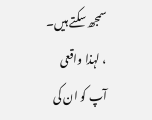سمجھ سکتے ہیں۔ ، لہذا واقعی آپ کو ان کی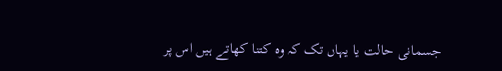جسمانی حالت یا یہاں تک کہ وہ کتنا کھاتے ہیں اس پر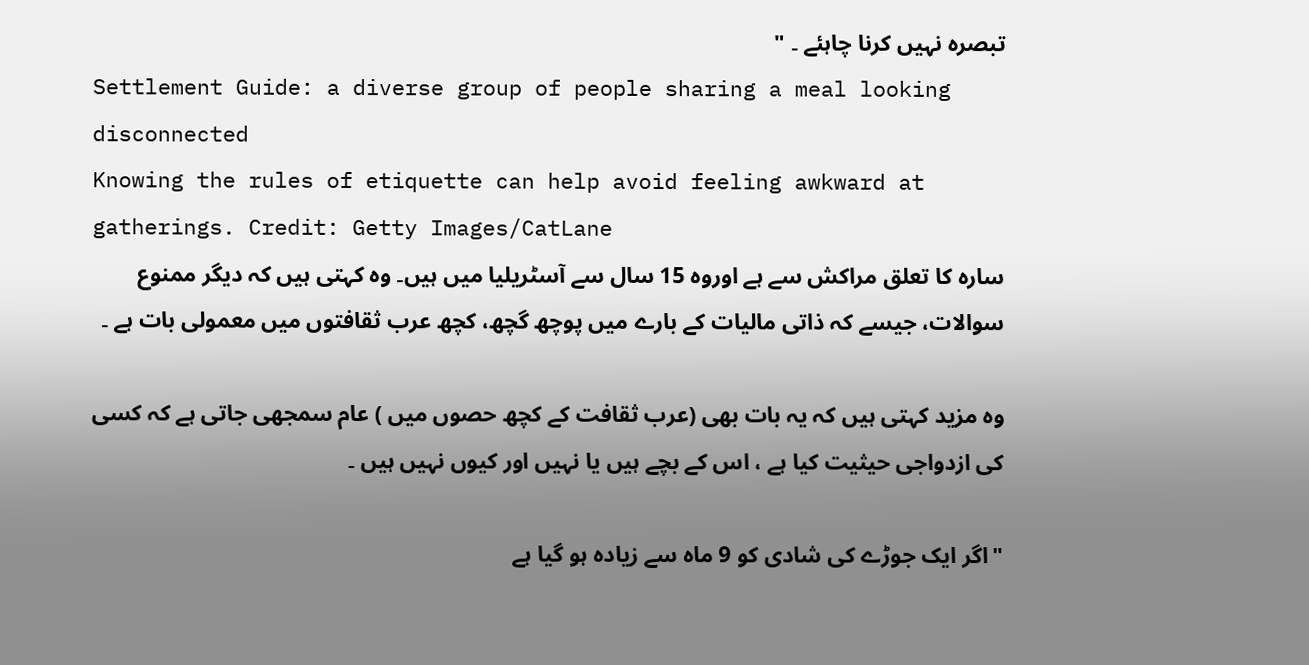تبصرہ نہیں کرنا چاہئے ۔ "
Settlement Guide: a diverse group of people sharing a meal looking disconnected
Knowing the rules of etiquette can help avoid feeling awkward at gatherings. Credit: Getty Images/CatLane
سارہ کا تعلق مراکش سے ہے اوروہ 15 سال سے آسٹریلیا میں ہیں۔ وہ کہتی ہیں کہ دیگر ممنوع سوالات، جیسے کہ ذاتی مالیات کے بارے میں پوچھ گچھ، کچھ عرب ثقافتوں میں معمولی بات ہے ۔

وہ مزید کہتی ہیں کہ یہ بات بھی (عرب ثقافت کے کچھ حصوں میں ) عام سمجھی جاتی ہے کہ کسی کی ازدواجی حیثیت کیا ہے ، اس کے بچے ہیں یا نہیں اور کیوں نہیں ہیں ۔

"اگر ایک جوڑے کی شادی کو 9 ماہ سے زیادہ ہو گیا ہے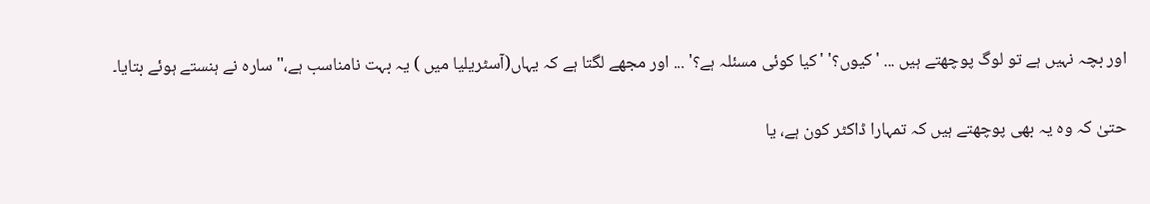اور بچہ نہیں ہے تو لوگ پوچھتے ہیں ... 'کیوں؟' 'کیا کوئی مسئلہ ہے؟' ... اور مجھے لگتا ہے کہ یہاں(آسٹریلیا میں ) یہ بہت نامناسب ہے،" سارہ نے ہنستے ہوئے بتایا۔

حتیٰ کہ وہ یہ بھی پوچھتے ہیں کہ تمہارا ڈاکٹر کون ہے، یا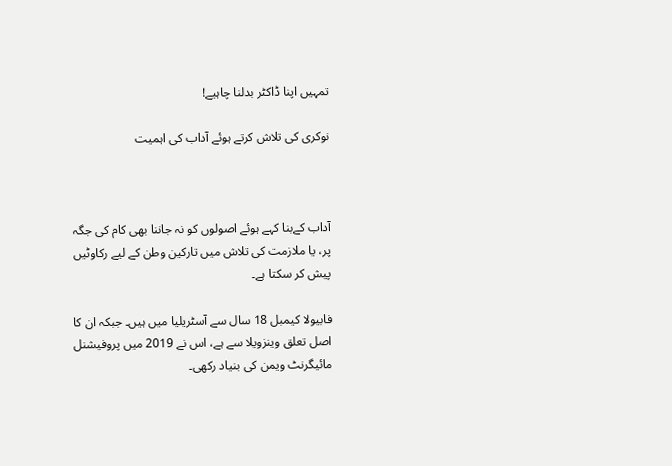تمہیں اپنا ڈاکٹر بدلنا چاہیے!

نوکری کی تلاش کرتے ہوئے آداب کی اہمیت



آداب کےبنا کہے ہوئے اصولوں کو نہ جاننا بھی کام کی جگہ پر، یا ملازمت کی تلاش میں تارکین وطن کے لیے رکاوٹیں پیش کر سکتا ہے۔

فابیولا کیمبل 18 سال سے آسٹریلیا میں ہیں۔ جبکہ ان کا اصل تعلق وینزویلا سے ہے، اس نے 2019 میں پروفیشنل مائیگرنٹ ویمن کی بنیاد رکھی۔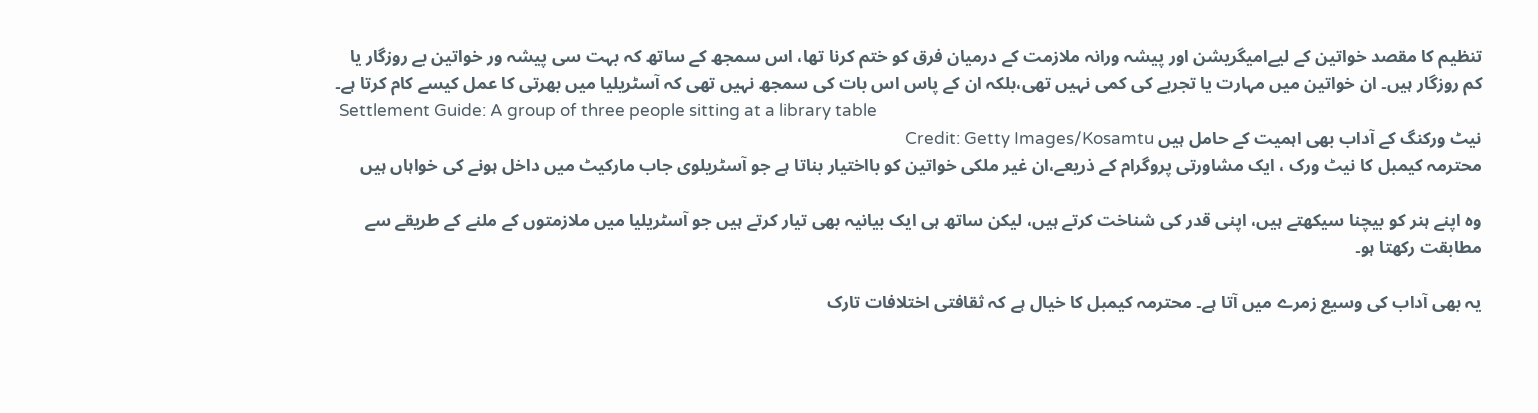تنظیم کا مقصد خواتین کے لیےامیگریشن اور پیشہ ورانہ ملازمت کے درمیان فرق کو ختم کرنا تھا، اس سمجھ کے ساتھ کہ بہت سی پیشہ ور خواتین بے روزگار یا کم روزگار ہیں۔ ان خواتین میں مہارت یا تجربے کی کمی نہیں تھی،بلکہ ان کے پاس اس بات کی سمجھ نہیں تھی کہ آسٹریلیا میں بھرتی کا عمل کیسے کام کرتا ہے۔
 Settlement Guide: A group of three people sitting at a library table
نیٹ ورکنگ کے آداب بھی اہمیت کے حامل ہیں Credit: Getty Images/Kosamtu
محترمہ کیمبل کا نیٹ ورک ، ایک مشاورتی پروگرام کے ذریعے،ان غیر ملکی خواتین کو بااختیار بناتا ہے جو آسٹریلوی جاب مارکیٹ میں داخل ہونے کی خواہاں ہیں

وہ اپنے ہنر کو بیچنا سیکھتے ہیں، اپنی قدر کی شناخت کرتے ہیں، لیکن ساتھ ہی ایک بیانیہ بھی تیار کرتے ہیں جو آسٹریلیا میں ملازمتوں کے ملنے کے طریقے سے مطابقت رکھتا ہو۔

یہ بھی آداب کی وسیع زمرے میں آتا ہے۔ محترمہ کیمبل کا خیال ہے کہ ثقافتی اختلافات تارک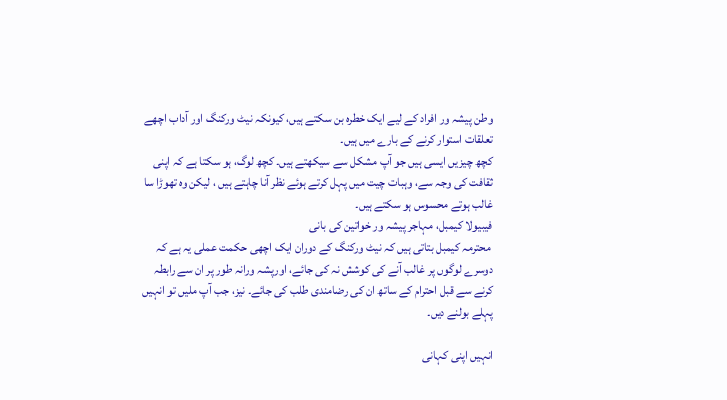وطن پیشہ ور افراد کے لیے ایک خطرہ بن سکتے ہیں، کیونکہ نیٹ ورکنگ اور آداب اچھے تعلقات استوار کرنے کے بارے میں ہیں۔
کچھ چیزیں ایسی ہیں جو آپ مشکل سے سیکھتے ہیں۔ کچھ لوگ، ہو سکتا ہے کہ اپنی ثقافت کی وجہ سے، وہبات چیت میں پہل کرتے ہوئے نظر آنا چاہتے ہیں ، لیکن وہ تھوڑا سا غالب ہوتے محسوس ہو سکتے ہیں۔
فیبیولا کیمبل، مہاجر پیشہ ور خواتین کی بانی
 محترمہ کیمبل بتاتی ہیں کہ نیٹ ورکنگ کے دوران ایک اچھی حکمت عملی یہ ہے کہ دوسرے لوگوں پر غالب آنے کی کوشش نہ کی جائے، اورپشہ ورانہ طور پر ان سے رابطہ کرنے سے قبل احترام کے ساتھ ان کی رضامندی طلب کی جائے۔ نیز، جب آپ ملیں تو انہیں پہلے بولنے دیں۔

انہیں اپنی کہانی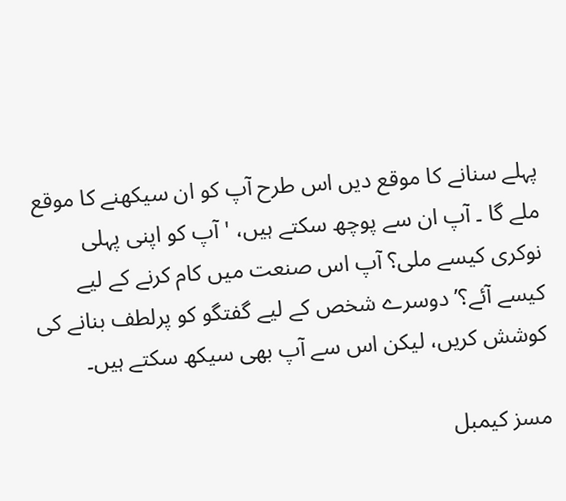پہلے سنانے کا موقع دیں اس طرح آپ کو ان سیکھنے کا موقع ملے گا ۔ آپ ان سے پوچھ سکتے ہیں، 'آپ کو اپنی پہلی نوکری کیسے ملی؟ آپ اس صنعت میں کام کرنے کے لیے کیسے آئے؟’ دوسرے شخص کے لیے گفتگو کو پرلطف بنانے کی کوشش کریں، لیکن اس سے آپ بھی سیکھ سکتے ہیں۔

مسز کیمبل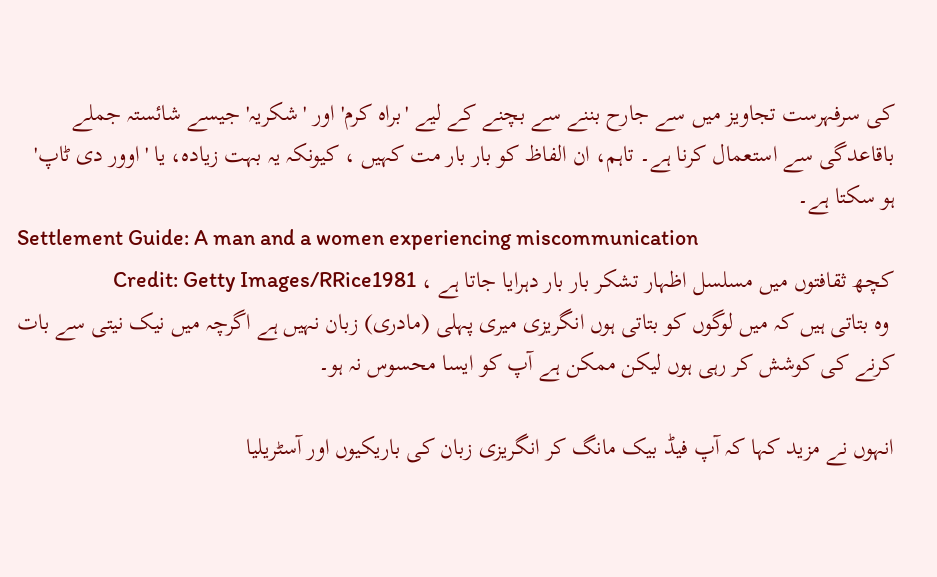کی سرفہرست تجاویز میں سے جارح بننے سے بچنے کے لیے 'براہ کرم' اور 'شکریہ' جیسے شائستہ جملے باقاعدگی سے استعمال کرنا ہے۔ تاہم، ان الفاظ کو بار بار مت کہیں ، کیونکہ یہ بہت زیادہ، یا 'اوور دی ٹاپ' ہو سکتا ہے۔
Settlement Guide: A man and a women experiencing miscommunication
کچھ ثقافتوں میں مسلسل اظہار تشکر بار بار دہرایا جاتا ہے ، Credit: Getty Images/RRice1981
 وہ بتاتی ہیں کہ میں لوگوں کو بتاتی ہوں انگریزی میری پہلی (مادری) زبان نہیں ہے اگرچہ میں نیک نیتی سے بات کرنے کی کوشش کر رہی ہوں لیکن ممکن ہے آپ کو ایسا محسوس نہ ہو۔

انہوں نے مزید کہا کہ آپ فیڈ بیک مانگ کر انگریزی زبان کی باریکیوں اور آسٹریلیا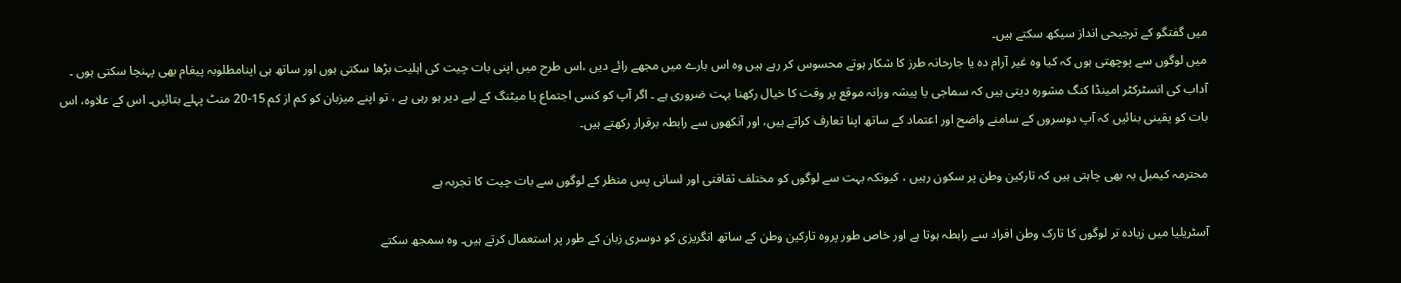میں گفتگو کے ترجیحی انداز سیکھ سکتے ہیں۔
میں لوگوں سے پوچھتی ہوں کہ کیا وہ غیر آرام دہ یا جارحانہ طرز کا شکار ہوتے محسوس کر رہے ہیں وہ اس بارے میں مجھے رائے دیں ،اس طرح میں اپنی بات چیت کی اہلیت بڑھا سکتی ہوں اور ساتھ ہی اپنامطلوبہ پیغام بھی پہنچا سکتی ہوں ۔
آداب کی انسٹرکٹر امینڈا کنگ مشورہ دیتی ہیں کہ سماجی یا پیشہ ورانہ موقع پر وقت کا خیال رکھنا بہت ضروری ہے ۔ اگر آپ کو کسی اجتماع یا میٹنگ کے لیے دیر ہو رہی ہے ، تو اپنے میزبان کو کم از کم 15-20 منٹ پہلے بتائیں۔ اس کے علاوہ، اس بات کو یقینی بنائیں کہ آپ دوسروں کے سامنے واضح اور اعتماد کے ساتھ اپنا تعارف کراتے ہیں، اور آنکھوں سے رابطہ برقرار رکھتے ہیں۔

محترمہ کیمبل یہ بھی چاہتی ہیں کہ تارکین وطن پر سکون رہیں ، کیونکہ بہت سے لوگوں کو مختلف ثقافتی اور لسانی پس منظر کے لوگوں سے بات چیت کا تجربہ ہے

آسٹریلیا میں زیادہ تر لوگوں کا تارک وطن افراد سے رابطہ ہوتا ہے اور خاص طور پروہ تارکین وطن کے ساتھ انگریزی کو دوسری زبان کے طور پر استعمال کرتے ہیں۔ وہ سمجھ سکتے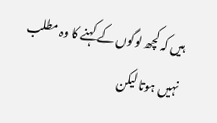ہیں کہ کچھ لوگوں کے کہنے کا وہ مطلب نہیں ہوتا لیکن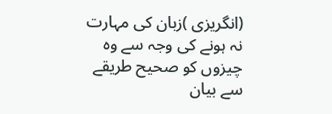(انگریزی )زبان کی مہارت نہ ہونے کی وجہ سے وہ چیزوں کو صحیح طریقے سے بیان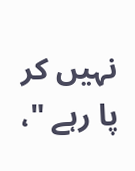نہیں کر پا رہے "،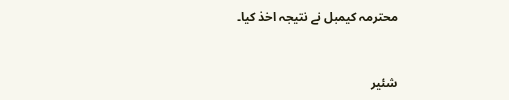محترمہ کیمبل نے نتیجہ اخذ کیا۔


شئیر